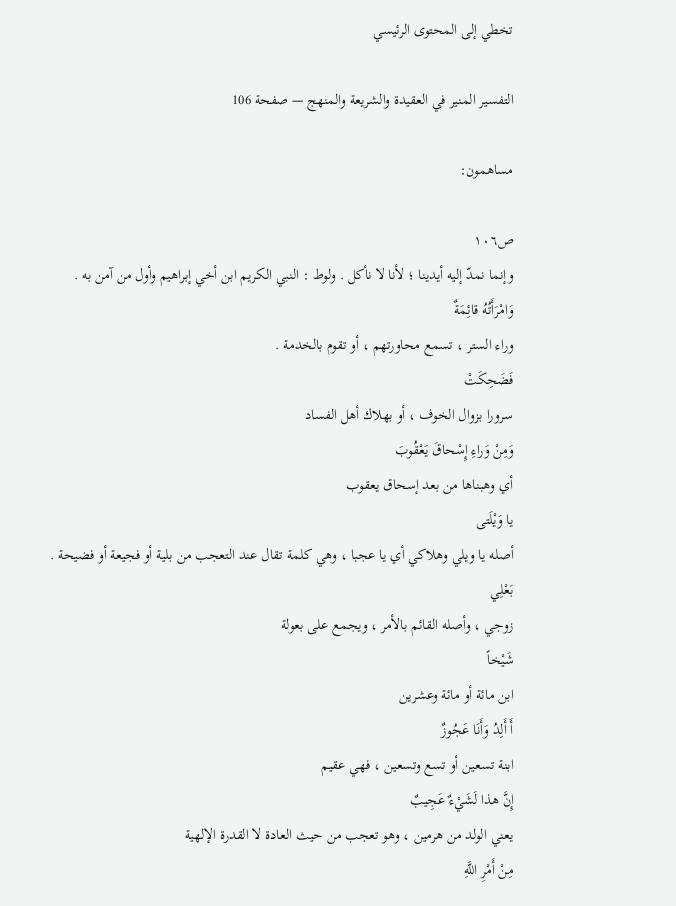تخطي إلى المحتوى الرئيسي

التفسير المنير في العقيدة والشريعة والمنهج — صفحة 106

مساهمون:

ص١٠٦
وإنما نمدّ إليه أيدينا ؛ لأنا لا نأكل . ولوط : النبي الكريم ابن أخي إبراهيم وأول من آمن به .
وَامْرَأَتُهُ قائِمَةٌ
وراء الستر ، تسمع محاورتهم ، أو تقوم بالخدمة .
فَضَحِكَتْ
سرورا بزوال الخوف ، أو بهلاك أهل الفساد
وَمِنْ وَراءِ إِسْحاقَ يَعْقُوبَ
أي وهبناها من بعد إسحاق يعقوب
يا وَيْلَتى
أصله يا ويلي وهلاكي أي يا عجبا ، وهي كلمة تقال عند التعجب من بلية أو فجيعة أو فضيحة .
بَعْلِي
زوجي ، وأصله القائم بالأمر ، ويجمع على بعولة
شَيْخاً
ابن مائة أو مائة وعشرين
أَ أَلِدُ وَأَنَا عَجُوزٌ
ابنة تسعين أو تسع وتسعين ، فهي عقيم
إِنَّ هذا لَشَيْءٌ عَجِيبٌ
يعني الولد من هرمين ، وهو تعجب من حيث العادة لا القدرة الإلهية
مِنْ أَمْرِ اللَّهِ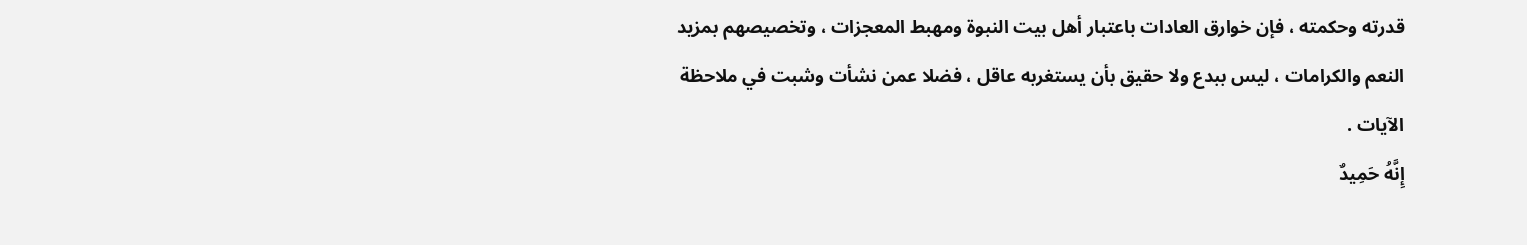قدرته وحكمته ، فإن خوارق العادات باعتبار أهل بيت النبوة ومهبط المعجزات ، وتخصيصهم بمزيد النعم والكرامات ، ليس ببدع ولا حقيق بأن يستغربه عاقل ، فضلا عمن نشأت وشبت في ملاحظة الآيات .
إِنَّهُ حَمِيدٌ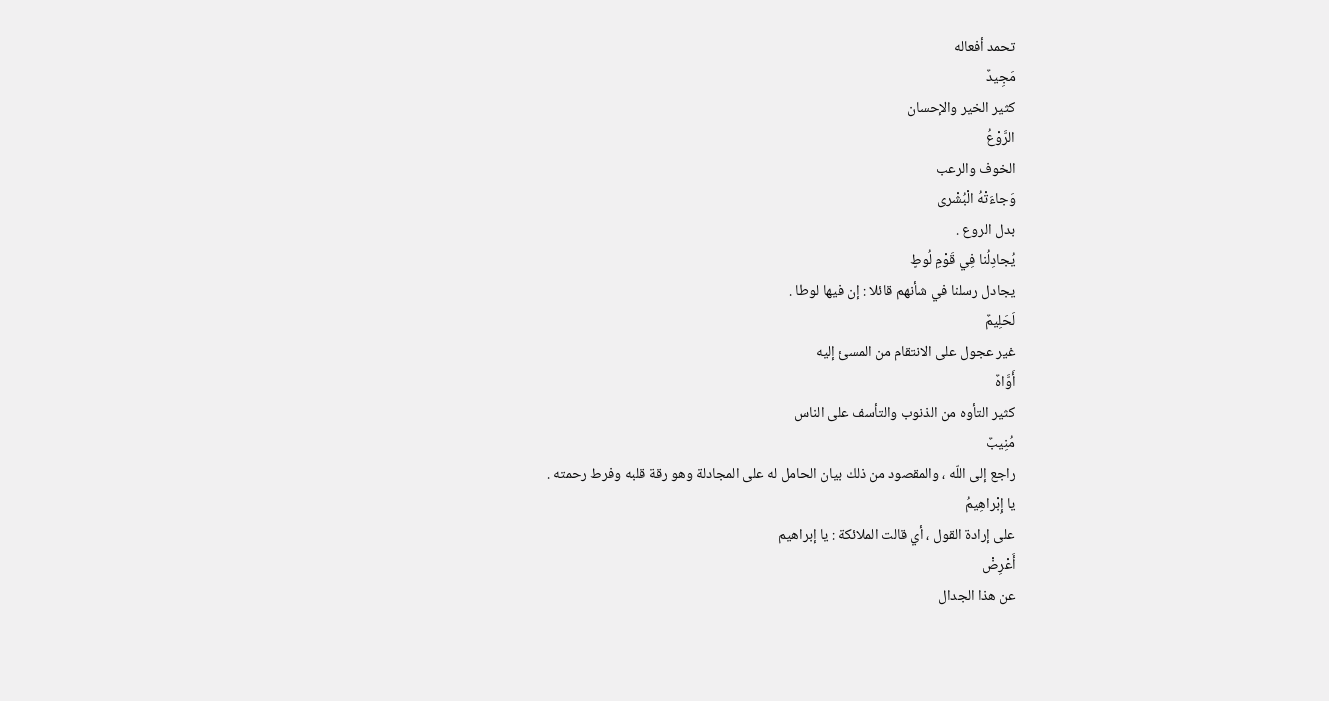تحمد أفعاله
مَجِيدٌ
كثير الخير والإحسان
الرَّوْعُ
الخوف والرعب
وَجاءَتْهُ الْبُشْرى
بدل الروع .
يُجادِلُنا فِي قَوْمِ لُوطٍ
يجادل رسلنا في شأنهم قائلا : إن فيها لوطا .
لَحَلِيمٌ
غير عجول على الانتقام من المسئ إليه
أَوَّاهٌ
كثير التأوه من الذنوب والتأسف على الناس
مُنِيبٌ
راجع إلى اللّه ، والمقصود من ذلك بيان الحامل له على المجادلة وهو رقة قلبه وفرط رحمته .
يا إِبْراهِيمُ
على إرادة القول ، أي قالت الملائكة : يا إبراهيم
أَعْرِضْ
عن هذا الجدال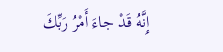إِنَّهُ قَدْ جاءَ أَمْرُ رَبِّكَ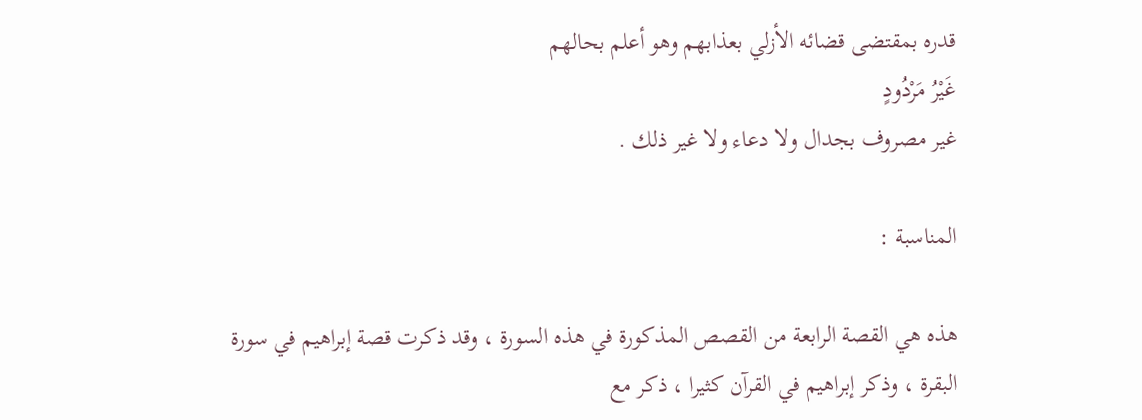قدره بمقتضى قضائه الأزلي بعذابهم وهو أعلم بحالهم
غَيْرُ مَرْدُودٍ
غير مصروف بجدال ولا دعاء ولا غير ذلك .

المناسبة :

هذه هي القصة الرابعة من القصص المذكورة في هذه السورة ، وقد ذكرت قصة إبراهيم في سورة البقرة ، وذكر إبراهيم في القرآن كثيرا ، ذكر مع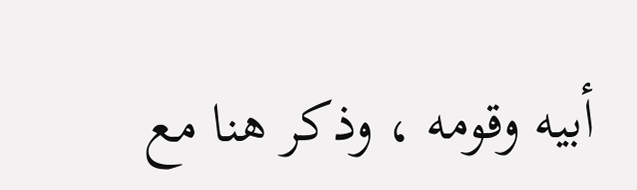أبيه وقومه ، وذكر هنا مع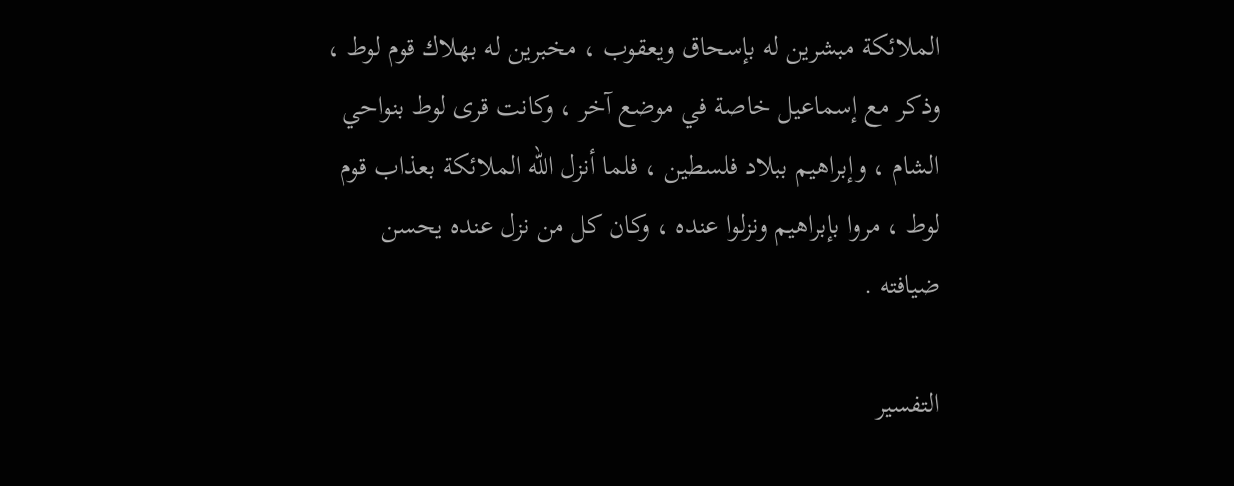الملائكة مبشرين له بإسحاق ويعقوب ، مخبرين له بهلاك قوم لوط ، وذكر مع إسماعيل خاصة في موضع آخر ، وكانت قرى لوط بنواحي الشام ، وإبراهيم ببلاد فلسطين ، فلما أنزل اللّه الملائكة بعذاب قوم لوط ، مروا بإبراهيم ونزلوا عنده ، وكان كل من نزل عنده يحسن ضيافته .

التفسير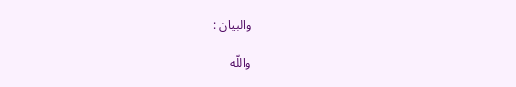والبيان :

واللّه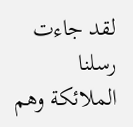لقد جاءت رسلنا الملائكة وهم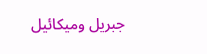جبريل وميكائيل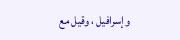وإسرافيل ، وقيل مع